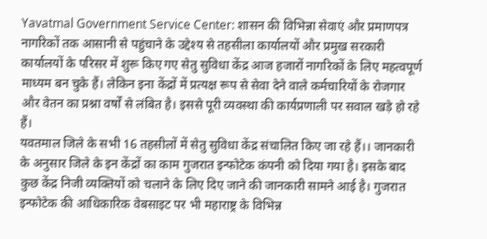Yavatmal Government Service Center: शासन की विभिन्ना सेवाएं और प्रमाणपत्र नागरिकों तक आसानी से पहुंचाने के उद्देश्य से तहसीला कार्यालयों और प्रमुख सरकारी कार्यालयों के परिसर में शुरू किए गए सेतु सुविधा केंद्र आज हजारों नागरिकों के लिए महत्वपूर्ण माध्यम बन चुके हैं। लेकिन इना केंद्रों में प्रत्यक्ष रूप से सेवा देने वाले कर्मचारियों के रोजगार और वेतन का प्रश्ना वर्षों से लंबित है। इससे पूरी व्यवस्था की कार्यप्रणाली पर सवाल खड़े हो रहे हैं।
यवतमाल जिले के सभी 16 तहसीलों में सेतु सुविधा केंद्र संचालित किए जा रहे हैं।। जानकारी के अनुसार जिले के इन केंद्रों का काम गुजरात इन्फोटेक कंपनी को दिया गया है। इसके बाद कुछ केंद्र निजी व्यक्तियों को चलाने के लिए दिए जाने की जानकारी सामने आई है। गुजरात इन्फोटेक की आधिकारिक वेबसाइट पर भी महाराष्ट्र के विभिन्न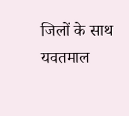जिलों के साथ यवतमाल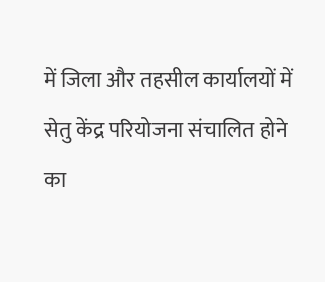में जिला और तहसील कार्यालयों में सेतु केंद्र परियोजना संचालित होने का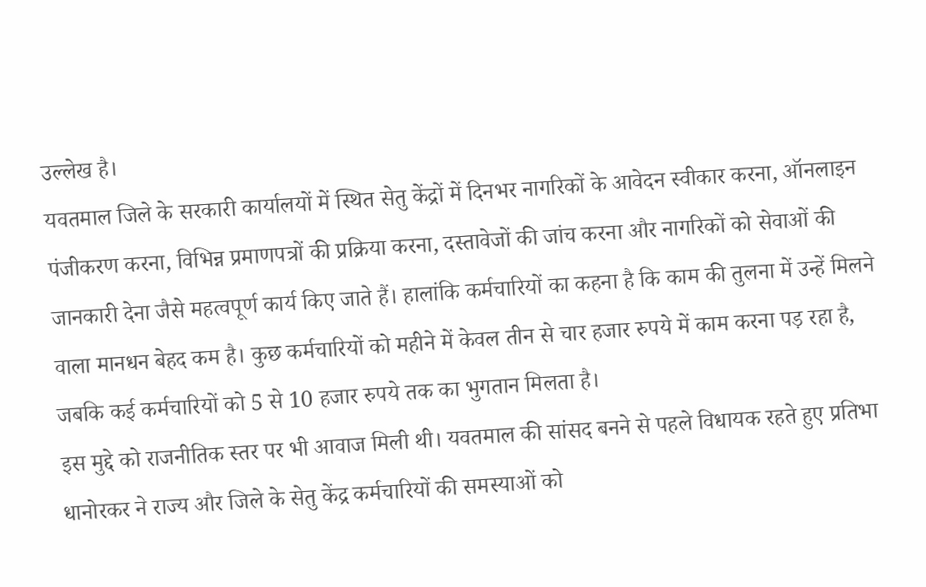उल्लेख है।
यवतमाल जिले के सरकारी कार्यालयों में स्थित सेतु केंद्रों में दिनभर नागरिकों के आवेदन स्वीकार करना, ऑनलाइन पंजीकरण करना, विभिन्न प्रमाणपत्रों की प्रक्रिया करना, दस्तावेजों की जांच करना और नागरिकों को सेवाओं की जानकारी देना जैसे महत्वपूर्ण कार्य किए जाते हैं। हालांकि कर्मचारियों का कहना है कि काम की तुलना में उन्हें मिलने वाला मानधन बेहद कम है। कुछ कर्मचारियों को महीने में केवल तीन से चार हजार रुपये में काम करना पड़ रहा है, जबकि कई कर्मचारियों को 5 से 10 हजार रुपये तक का भुगतान मिलता है।
इस मुद्दे को राजनीतिक स्तर पर भी आवाज मिली थी। यवतमाल की सांसद बनने से पहले विधायक रहते हुए प्रतिभा धानोरकर ने राज्य और जिले के सेतु केंद्र कर्मचारियों की समस्याओं को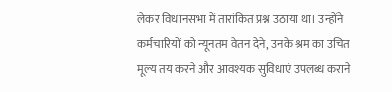लेकर विधानसभा में तारांकित प्रश्न उठाया था। उन्होंने कर्मचारियों को न्यूनतम वेतन देने, उनके श्रम का उचित मूल्य तय करने और आवश्यक सुविधाएं उपलब्ध कराने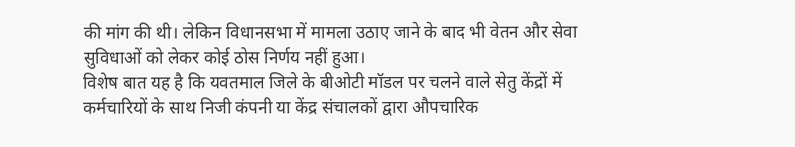की मांग की थी। लेकिन विधानसभा में मामला उठाए जाने के बाद भी वेतन और सेवा सुविधाओं को लेकर कोई ठोस निर्णय नहीं हुआ।
विशेष बात यह है कि यवतमाल जिले के बीओटी मॉडल पर चलने वाले सेतु केंद्रों में कर्मचारियों के साथ निजी कंपनी या केंद्र संचालकों द्वारा औपचारिक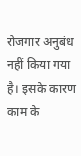रोजगार अनुबंध नहीं किया गया है। इसके कारण काम के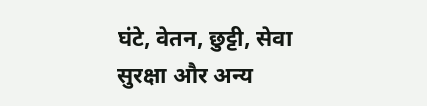घंटे, वेतन, छुट्टी, सेवा सुरक्षा और अन्य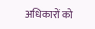अधिकारों को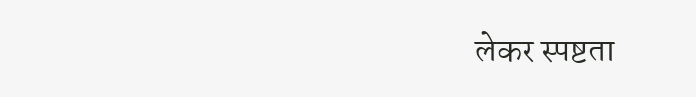लेकर स्पष्टता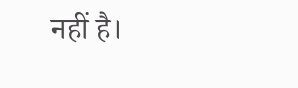नहीं है।